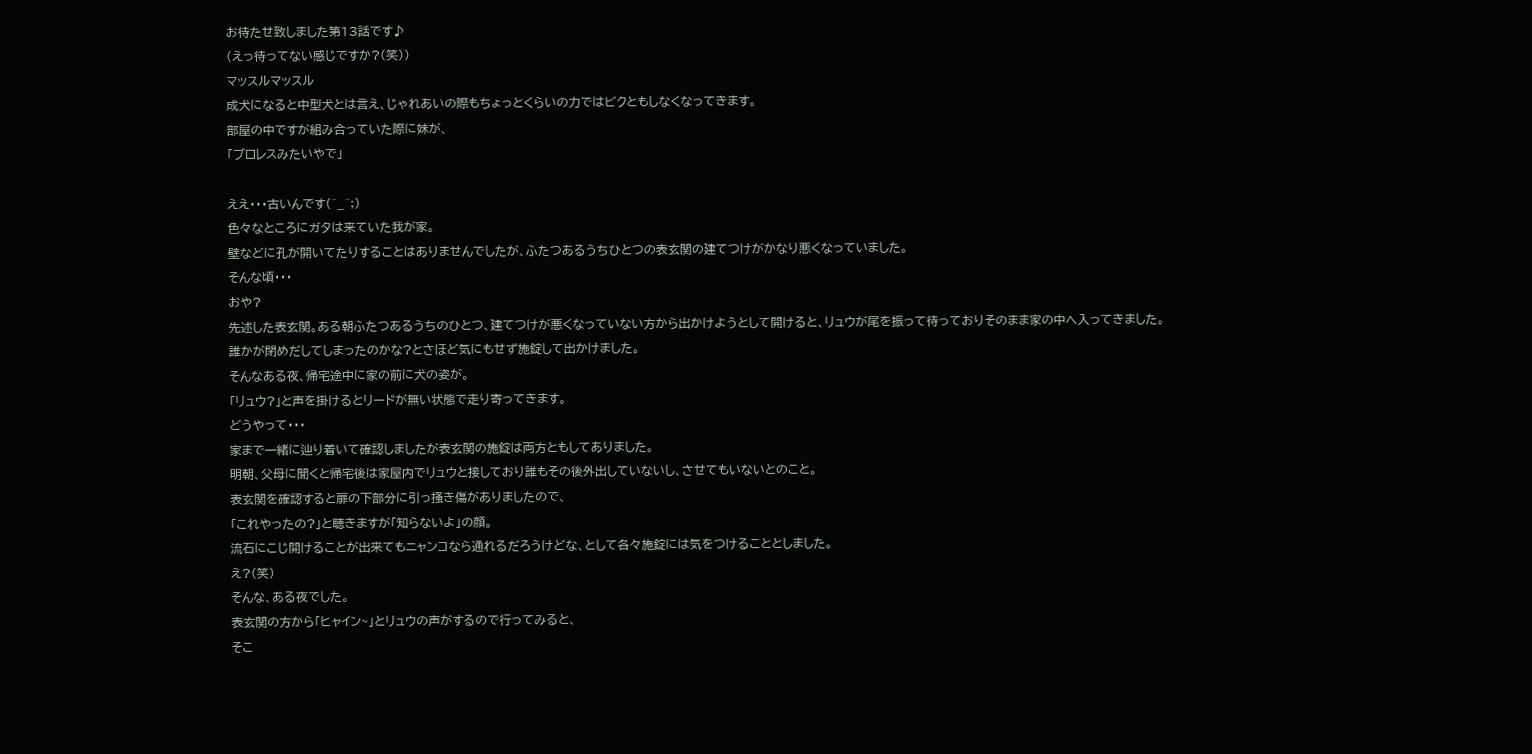お待たせ致しました第13話です♪
(えっ待ってない感じですか?(笑))
マッスルマッスル
成犬になると中型犬とは言え、じゃれあいの際もちょっとくらいの力ではビクともしなくなってきます。
部屋の中ですが組み合っていた際に妹が、
「プロレスみたいやで」

ええ・・・古いんです(^_^;)
色々なところにガタは来ていた我が家。
壁などに孔が開いてたりすることはありませんでしたが、ふたつあるうちひとつの表玄関の建てつけがかなり悪くなっていました。
そんな頃・・・
おや?
先述した表玄関。ある朝ふたつあるうちのひとつ、建てつけが悪くなっていない方から出かけようとして開けると、リュウが尾を振って待っておりそのまま家の中へ入ってきました。
誰かが閉めだしてしまったのかな?とさほど気にもせず施錠して出かけました。
そんなある夜、帰宅途中に家の前に犬の姿が。
「リュウ?」と声を掛けるとリードが無い状態で走り寄ってきます。
どうやって・・・
家まで一緒に辿り着いて確認しましたが表玄関の施錠は両方ともしてありました。
明朝、父母に聞くと帰宅後は家屋内でリュウと接しており誰もその後外出していないし、させてもいないとのこと。
表玄関を確認すると扉の下部分に引っ搔き傷がありましたので、
「これやったの?」と聴きますが「知らないよ」の顔。
流石にこじ開けることが出来てもニャンコなら通れるだろうけどな、として各々施錠には気をつけることとしました。
え?(笑)
そんな、ある夜でした。
表玄関の方から「ヒャイン~」とリュウの声がするので行ってみると、
そこ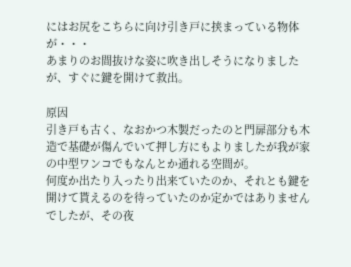にはお尻をこちらに向け引き戸に挟まっている物体が・・・
あまりのお間抜けな姿に吹き出しそうになりましたが、すぐに鍵を開けて救出。

原因
引き戸も古く、なおかつ木製だったのと門扉部分も木造で基礎が傷んでいて押し方にもよりましたが我が家の中型ワンコでもなんとか通れる空間が。
何度か出たり入ったり出来ていたのか、それとも鍵を開けて貰えるのを待っていたのか定かではありませんでしたが、その夜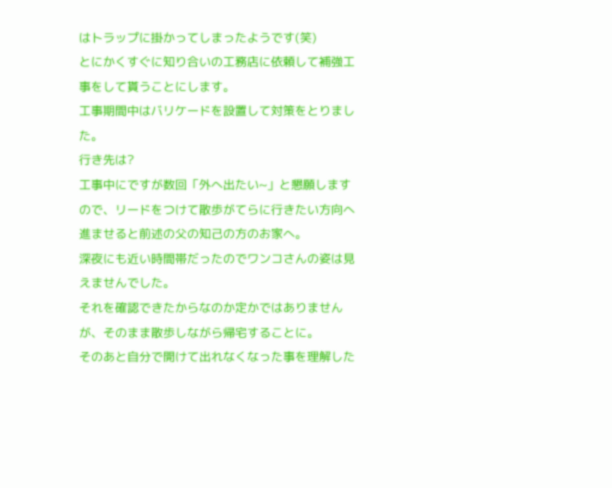はトラップに掛かってしまったようです(笑)
とにかくすぐに知り合いの工務店に依頼して補強工事をして貰うことにします。
工事期間中はバリケードを設置して対策をとりました。
行き先は?
工事中にですが数回「外へ出たい~」と懇願しますので、リードをつけて散歩がてらに行きたい方向へ進ませると前述の父の知己の方のお家へ。
深夜にも近い時間帯だったのでワンコさんの姿は見えませんでした。
それを確認できたからなのか定かではありませんが、そのまま散歩しながら帰宅することに。
そのあと自分で開けて出れなくなった事を理解した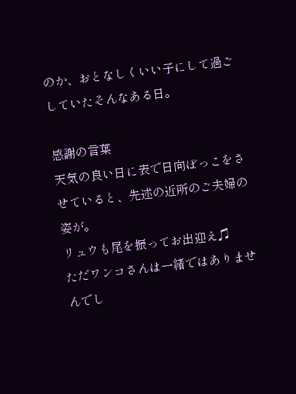のか、おとなしくいい子にして過ごしていたそんなある日。

感謝の言葉
天気の良い日に表で日向ぼっこをさせていると、先述の近所のご夫婦の姿が。
リュウも尾を振ってお出迎え♫
ただワンコさんは一緒ではありませんでし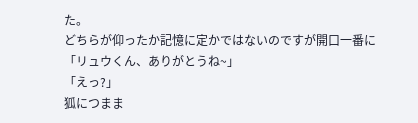た。
どちらが仰ったか記憶に定かではないのですが開口一番に
「リュウくん、ありがとうね~」
「えっ?」
狐につまま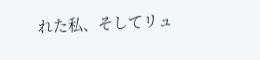れた私、そしてリュ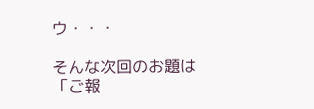ウ・・・

そんな次回のお題は
「ご報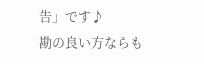告」です♪
勘の良い方ならも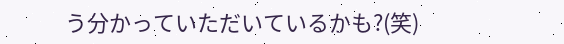う分かっていただいているかも?(笑)